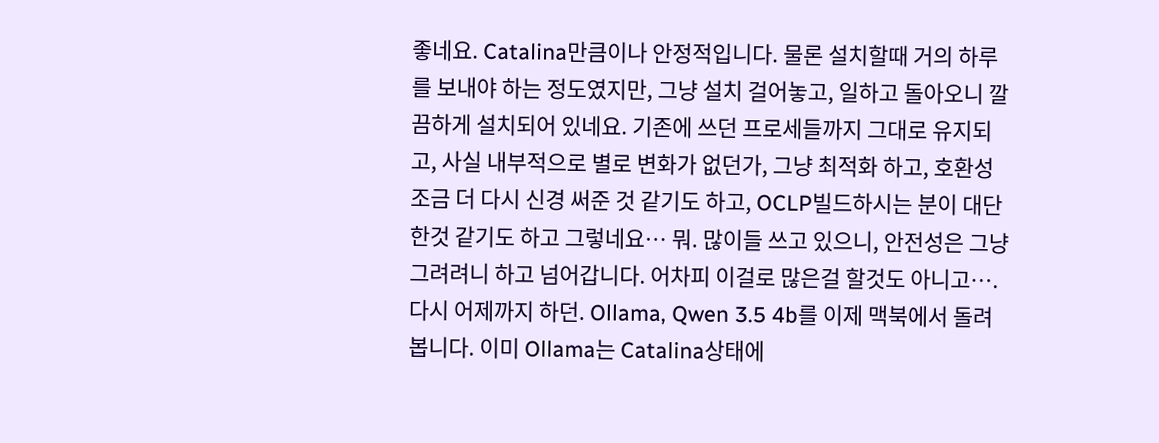좋네요. Catalina만큼이나 안정적입니다. 물론 설치할때 거의 하루를 보내야 하는 정도였지만, 그냥 설치 걸어놓고, 일하고 돌아오니 깔끔하게 설치되어 있네요. 기존에 쓰던 프로세들까지 그대로 유지되고, 사실 내부적으로 별로 변화가 없던가, 그냥 최적화 하고, 호환성 조금 더 다시 신경 써준 것 같기도 하고, OCLP빌드하시는 분이 대단한것 같기도 하고 그렇네요… 뭐. 많이들 쓰고 있으니, 안전성은 그냥 그려려니 하고 넘어갑니다. 어차피 이걸로 많은걸 할것도 아니고….
다시 어제까지 하던. Ollama, Qwen 3.5 4b를 이제 맥북에서 돌려봅니다. 이미 Ollama는 Catalina상태에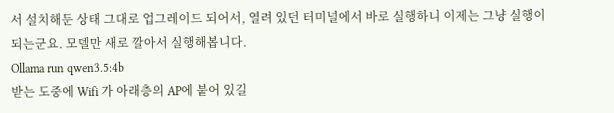서 설치해둔 상태 그대로 업그레이드 되어서, 열려 있던 터미널에서 바로 실행하니 이제는 그냥 실행이 되는군요. 모델만 새로 깔아서 실행해봅니다.
Ollama run qwen3.5:4b
받는 도중에 Wifi 가 아래층의 AP에 붙어 있길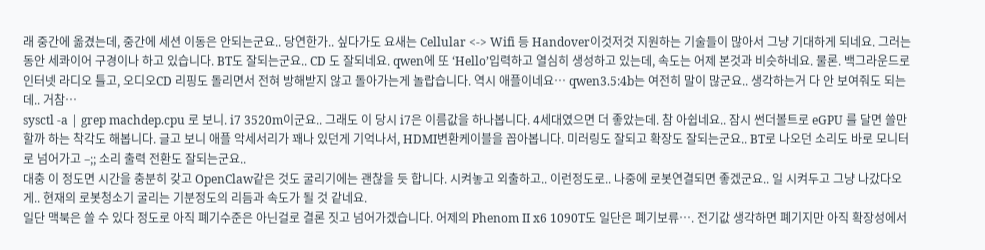래 중간에 옮겼는데, 중간에 세션 이동은 안되는군요.. 당연한가.. 싶다가도 요새는 Cellular <-> Wifi 등 Handover이것저것 지원하는 기술들이 많아서 그냥 기대하게 되네요. 그러는 동안 세콰이어 구경이나 하고 있습니다. BT도 잘되는군요.. CD 도 잘되네요. qwen에 또 ‘Hello’입력하고 열심히 생성하고 있는데, 속도는 어제 본것과 비슷하네요. 물론. 백그라운드로 인터넷 라디오 틀고, 오디오CD 리핑도 돌리면서 전혀 방해받지 않고 돌아가는게 놀랍습니다. 역시 애플이네요… qwen3.5:4b는 여전히 말이 많군요.. 생각하는거 다 안 보여줘도 되는데.. 거참…
sysctl -a | grep machdep.cpu 로 보니. i7 3520m이군요.. 그래도 이 당시 i7은 이름값을 하나봅니다. 4세대였으면 더 좋았는데. 참 아쉽네요.. 잠시 썬더볼트로 eGPU 를 달면 쓸만할까 하는 착각도 해봅니다. 글고 보니 애플 악세서리가 꽤나 있던게 기억나서, HDMI변환케이블을 꼽아봅니다. 미러링도 잘되고 확장도 잘되는군요.. BT로 나오던 소리도 바로 모니터로 넘어가고 –;; 소리 출력 전환도 잘되는군요..
대충 이 정도면 시간을 충분히 갖고 OpenClaw같은 것도 굴리기에는 괜찮을 듯 합니다. 시켜놓고 외출하고.. 이런정도로.. 나중에 로봇연결되면 좋겠군요.. 일 시켜두고 그냥 나갔다오게.. 현재의 로봇청소기 굴리는 기분정도의 리듬과 속도가 될 것 같네요.
일단 맥북은 쓸 수 있다 정도로 아직 폐기수준은 아닌걸로 결론 짓고 넘어가겠습니다. 어제의 Phenom II x6 1090T도 일단은 폐기보류…. 전기값 생각하면 폐기지만 아직 확장성에서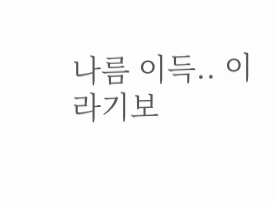나름 이득.. 이라기보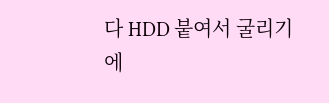다 HDD 붙여서 굴리기에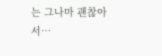는 그나마 괜찮아서…